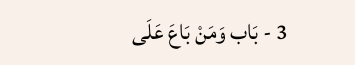3 - بَاب وَمَنْ بَاعَ عَلَى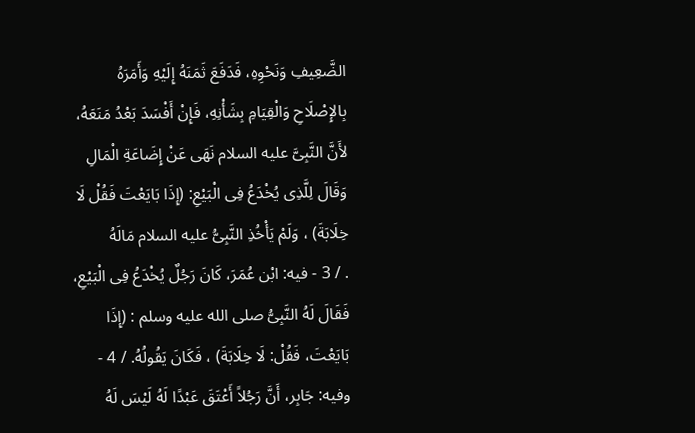الضَّعِيفِ وَنَحْوِهِ، فَدَفَعَ ثَمَنَهُ إِلَيْهِ وَأَمَرَهُ بِالإِصْلَاحِ وَالْقِيَامِ بِشَأْنِهِ، فَإِنْ أَفْسَدَ بَعْدُ مَنَعَهُ، لأَنَّ النَّبِىَّ عليه السلام نَهَى عَنْ إِضَاعَةِ الْمَالِ وَقَالَ لِلَّذِى يُخْدَعُ فِى الْبَيْعِ: (إِذَا بَايَعْتَ فَقُلْ لَا خِلَابَةَ) ، وَلَمْ يَأْخُذِ النَّبِىُّ عليه السلام مَالَهُ
. / 3 - فيه: ابْن عُمَرَ، كَانَ رَجُلٌ يُخْدَعُ فِى الْبَيْعِ، فَقَالَ لَهُ النَّبِىُّ صلى الله عليه وسلم : (إِذَا بَايَعْتَ، فَقُلْ: لَا خِلَابَةَ) ، فَكَانَ يَقُولُهُ. / 4 - وفيه: جَابِر، أَنَّ رَجُلاً أَعْتَقَ عَبْدًا لَهُ لَيْسَ لَهُ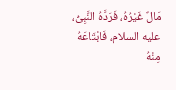مَالٌ غَيْرُهُ، فَرَدَّهُ النَّبِىُّ، عليه السلام، فَابْتَاعَهُ مِنْهُ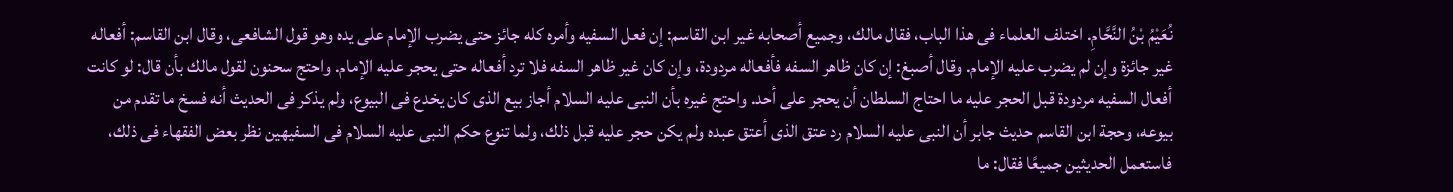نُعَيْمُ بْنُ النَّحَّامِ. اختلف العلماء فى هذا الباب، فقال مالك، وجميع أصحابه غير ابن القاسم: إن فعل السفيه وأمره كله جائز حتى يضرب الإمام على يده وهو قول الشافعى، وقال ابن القاسم: أفعاله غير جائزة وإن لم يضرب عليه الإمام. وقال أصبغ: إن كان ظاهر السفه فأفعاله مردودة، وإن كان غير ظاهر السفه فلا ترد أفعاله حتى يحجر عليه الإمام. واحتج سحنون لقول مالك بأن قال: لو كانت أفعال السفيه مردودة قبل الحجر عليه ما احتاج السلطان أن يحجر على أحد. واحتج غيره بأن النبى عليه السلام أجاز بيع الذى كان يخدع فى البيوع، ولم يذكر فى الحديث أنه فسخ ما تقدم من بيوعه، وحجة ابن القاسم حديث جابر أن النبى عليه السلام رد عتق الذى أعتق عبده ولم يكن حجر عليه قبل ذلك، ولما تنوع حكم النبى عليه السلام فى السفيهين نظر بعض الفقهاء فى ذلك، فاستعمل الحديثين جميعًا فقال: ما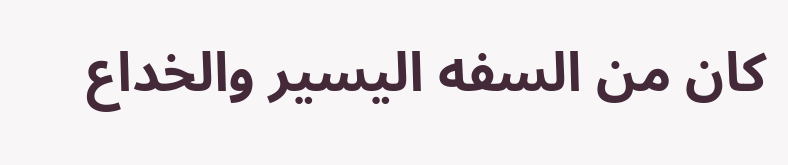كان من السفه اليسير والخداع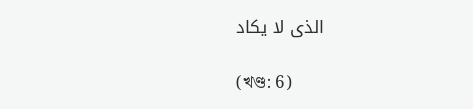الذى لا يكاد

(খণ্ড: 6)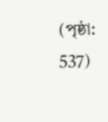(পৃষ্ঠা: 537)